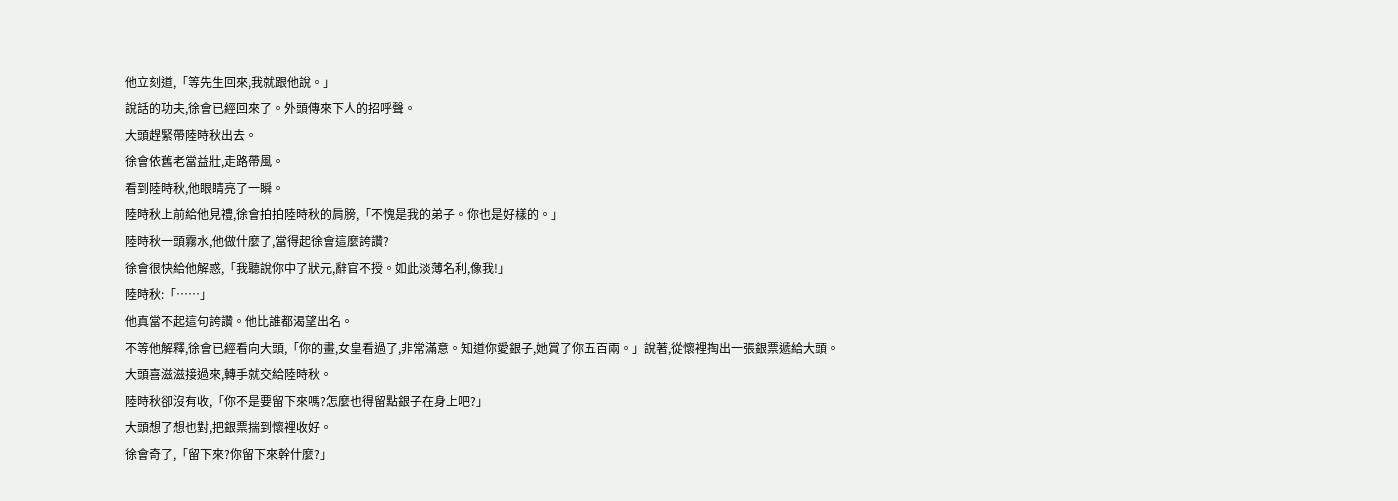他立刻道,「等先生回來,我就跟他說。」
說話的功夫,徐會已經回來了。外頭傳來下人的招呼聲。
大頭趕緊帶陸時秋出去。
徐會依舊老當益壯,走路帶風。
看到陸時秋,他眼睛亮了一瞬。
陸時秋上前給他見禮,徐會拍拍陸時秋的肩膀,「不愧是我的弟子。你也是好樣的。」
陸時秋一頭霧水,他做什麼了,當得起徐會這麼誇讚?
徐會很快給他解惑,「我聽說你中了狀元,辭官不授。如此淡薄名利,像我!」
陸時秋:「……」
他真當不起這句誇讚。他比誰都渴望出名。
不等他解釋,徐會已經看向大頭,「你的畫,女皇看過了,非常滿意。知道你愛銀子,她賞了你五百兩。」說著,從懷裡掏出一張銀票遞給大頭。
大頭喜滋滋接過來,轉手就交給陸時秋。
陸時秋卻沒有收,「你不是要留下來嗎?怎麼也得留點銀子在身上吧?」
大頭想了想也對,把銀票揣到懷裡收好。
徐會奇了,「留下來?你留下來幹什麼?」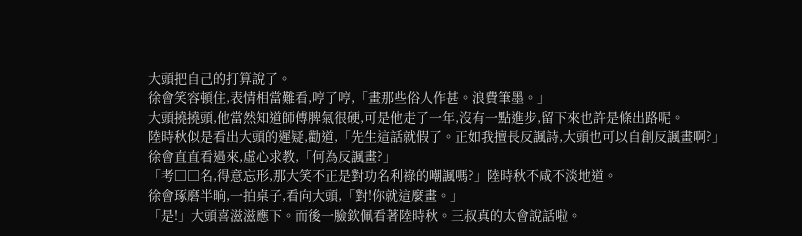大頭把自己的打算說了。
徐會笑容頓住,表情相當難看,哼了哼,「畫那些俗人作甚。浪費筆墨。」
大頭撓撓頭,他當然知道師傅脾氣很硬,可是他走了一年,沒有一點進步,留下來也許是條出路呢。
陸時秋似是看出大頭的遲疑,勸道,「先生這話就假了。正如我擅長反諷詩,大頭也可以自創反諷畫啊?」
徐會直直看過來,虛心求教,「何為反諷畫?」
「考□□名,得意忘形,那大笑不正是對功名利祿的嘲諷嗎?」陸時秋不咸不淡地道。
徐會琢磨半晌,一拍桌子,看向大頭,「對!你就這麼畫。」
「是!」大頭喜滋滋應下。而後一臉欽佩看著陸時秋。三叔真的太會說話啦。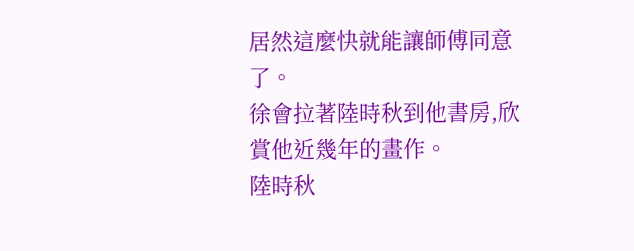居然這麼快就能讓師傅同意了。
徐會拉著陸時秋到他書房,欣賞他近幾年的畫作。
陸時秋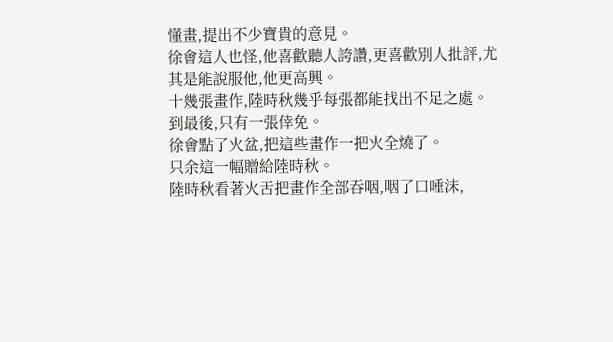懂畫,提出不少寶貴的意見。
徐會這人也怪,他喜歡聽人誇讚,更喜歡別人批評,尤其是能說服他,他更高興。
十幾張畫作,陸時秋幾乎每張都能找出不足之處。
到最後,只有一張倖免。
徐會點了火盆,把這些畫作一把火全燒了。
只余這一幅贈給陸時秋。
陸時秋看著火舌把畫作全部吞咽,咽了口唾沫,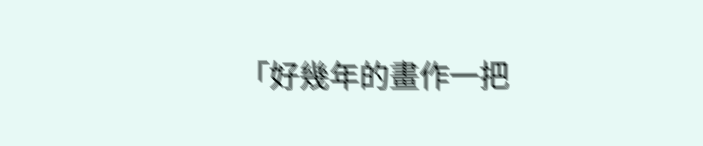「好幾年的畫作一把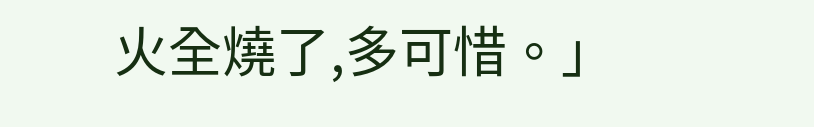火全燒了,多可惜。」